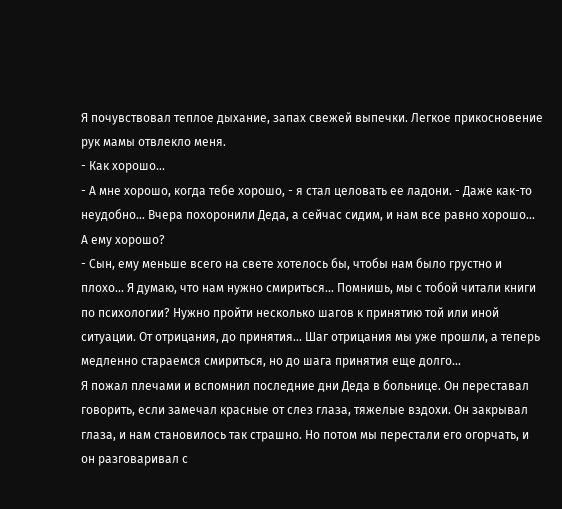Я почувствовал теплое дыхание, запах свежей выпечки. Легкое прикосновение рук мамы отвлекло меня.
- Как хорошо...
- А мне хорошо, когда тебе хорошо, - я стал целовать ее ладони. - Даже как-то неудобно... Вчера похоронили Деда, а сейчас сидим, и нам все равно хорошо... А ему хорошо?
- Сын, ему меньше всего на свете хотелось бы, чтобы нам было грустно и плохо... Я думаю, что нам нужно смириться... Помнишь, мы с тобой читали книги по психологии? Нужно пройти несколько шагов к принятию той или иной ситуации. От отрицания, до принятия... Шаг отрицания мы уже прошли, а теперь медленно стараемся смириться, но до шага принятия еще долго...
Я пожал плечами и вспомнил последние дни Деда в больнице. Он переставал говорить, если замечал красные от слез глаза, тяжелые вздохи. Он закрывал глаза, и нам становилось так страшно. Но потом мы перестали его огорчать, и он разговаривал с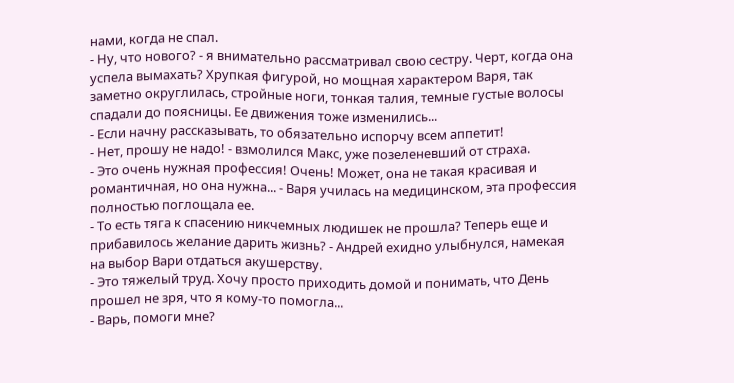нами, когда не спал.
- Ну, что нового? - я внимательно рассматривал свою сестру. Черт, когда она успела вымахать? Хрупкая фигурой, но мощная характером Варя, так заметно округлилась, стройные ноги, тонкая талия, темные густые волосы спадали до поясницы. Ее движения тоже изменились...
- Если начну рассказывать, то обязательно испорчу всем аппетит!
- Нет, прошу не надо! - взмолился Макс, уже позеленевший от страха.
- Это очень нужная профессия! Очень! Может, она не такая красивая и романтичная, но она нужна... - Варя училась на медицинском, эта профессия полностью поглощала ее.
- То есть тяга к спасению никчемных людишек не прошла? Теперь еще и прибавилось желание дарить жизнь? - Андрей ехидно улыбнулся, намекая на выбор Вари отдаться акушерству.
- Это тяжелый труд. Хочу просто приходить домой и понимать, что День прошел не зря, что я кому-то помогла...
- Варь, помоги мне?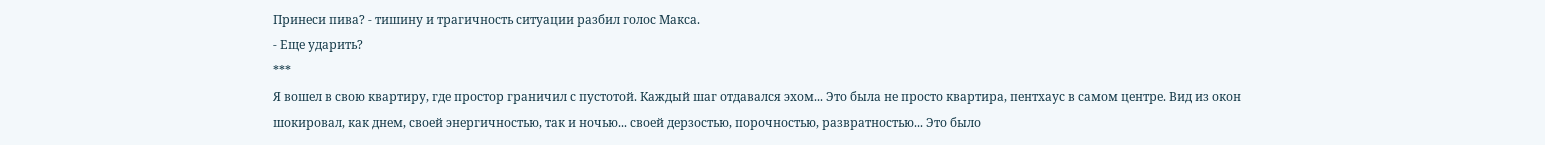Принеси пива? - тишину и трагичность ситуации разбил голос Макса.
- Еще ударить?
***
Я вошел в свою квартиру, где простор граничил с пустотой. Каждый шаг отдавался эхом... Это была не просто квартира, пентхаус в самом центре. Вид из окон шокировал, как днем, своей энергичностью, так и ночью... своей дерзостью, порочностью, развратностью... Это было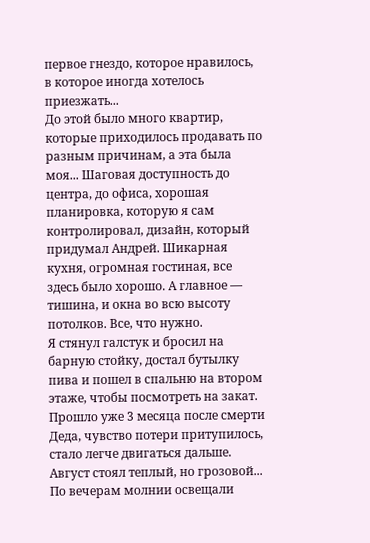первое гнездо, которое нравилось, в которое иногда хотелось приезжать...
До этой было много квартир, которые приходилось продавать по разным причинам, а эта была моя... Шаговая доступность до центра, до офиса, хорошая планировка, которую я сам контролировал, дизайн, который придумал Андрей. Шикарная кухня, огромная гостиная, все здесь было хорошо. А главное — тишина, и окна во всю высоту потолков. Все, что нужно.
Я стянул галстук и бросил на барную стойку, достал бутылку пива и пошел в спальню на втором этаже, чтобы посмотреть на закат.
Прошло уже 3 месяца после смерти Деда, чувство потери притупилось, стало легче двигаться дальше. Август стоял теплый, но грозовой... По вечерам молнии освещали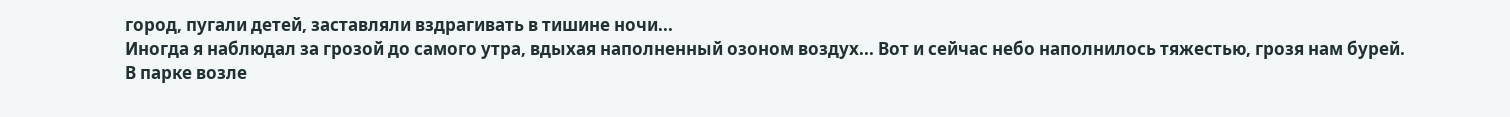город, пугали детей, заставляли вздрагивать в тишине ночи...
Иногда я наблюдал за грозой до самого утра, вдыхая наполненный озоном воздух... Вот и сейчас небо наполнилось тяжестью, грозя нам бурей.
В парке возле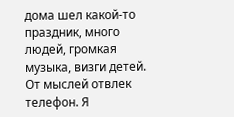дома шел какой-то праздник, много людей, громкая музыка, визги детей. От мыслей отвлек телефон. Я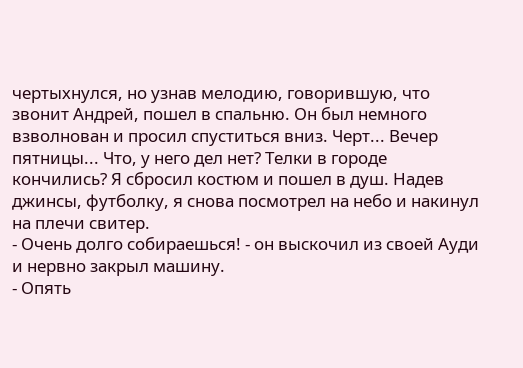чертыхнулся, но узнав мелодию, говорившую, что звонит Андрей, пошел в спальню. Он был немного взволнован и просил спуститься вниз. Черт... Вечер пятницы... Что, у него дел нет? Телки в городе кончились? Я сбросил костюм и пошел в душ. Надев джинсы, футболку, я снова посмотрел на небо и накинул на плечи свитер.
- Очень долго собираешься! - он выскочил из своей Ауди и нервно закрыл машину.
- Опять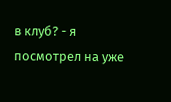в клуб? - я посмотрел на уже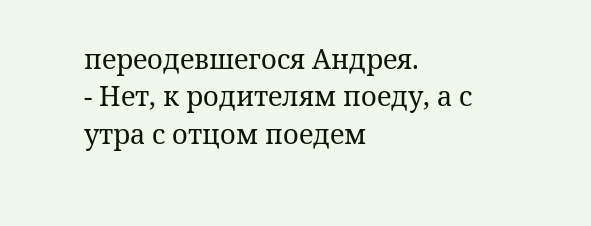переодевшегося Андрея.
- Нет, к родителям поеду, а с утра с отцом поедем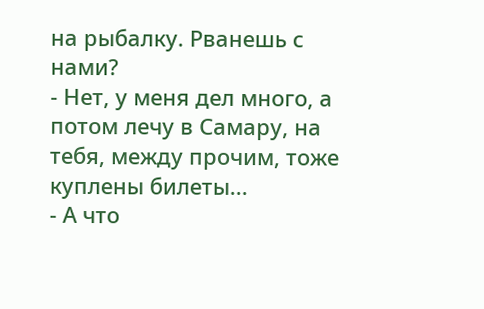на рыбалку. Рванешь с нами?
- Нет, у меня дел много, а потом лечу в Самару, на тебя, между прочим, тоже куплены билеты...
- А что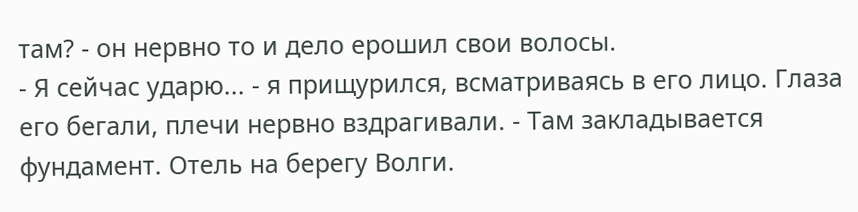там? - он нервно то и дело ерошил свои волосы.
- Я сейчас ударю... - я прищурился, всматриваясь в его лицо. Глаза его бегали, плечи нервно вздрагивали. - Там закладывается фундамент. Отель на берегу Волги.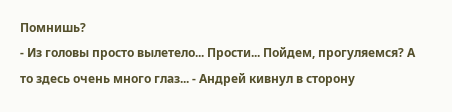Помнишь?
- Из головы просто вылетело... Прости... Пойдем, прогуляемся? А то здесь очень много глаз... - Андрей кивнул в сторону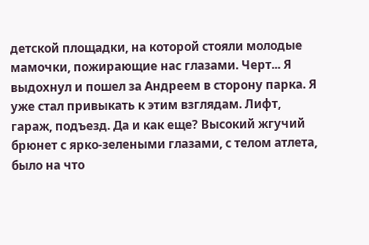детской площадки, на которой стояли молодые мамочки, пожирающие нас глазами. Черт... Я выдохнул и пошел за Андреем в сторону парка. Я уже стал привыкать к этим взглядам. Лифт, гараж, подъезд. Да и как еще? Высокий жгучий брюнет с ярко-зелеными глазами, с телом атлета, было на что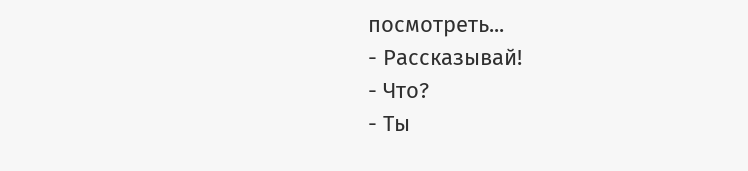посмотреть...
- Рассказывай!
- Что?
- Ты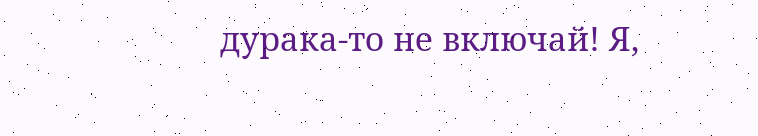дурака-то не включай! Я,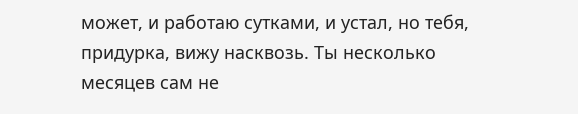может, и работаю сутками, и устал, но тебя, придурка, вижу насквозь. Ты несколько месяцев сам не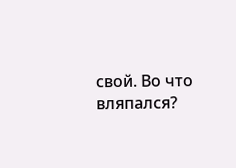свой. Во что вляпался?